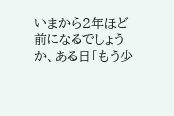いまから2年ほど前になるでしょうか、ある日「もう少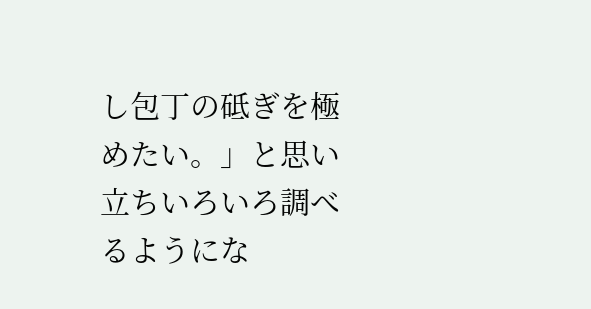し包丁の砥ぎを極めたい。」と思い立ちいろいろ調べるようにな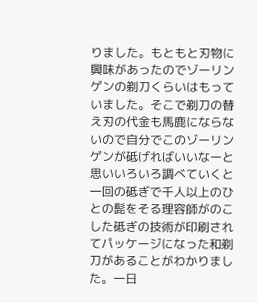りました。もともと刃物に興味があったのでゾーリンゲンの剃刀くらいはもっていました。そこで剃刀の替え刃の代金も馬鹿にならないので自分でこのゾーリンゲンが砥げればいいなーと思いいろいろ調べていくと一回の砥ぎで千人以上のひとの髭をそる理容師がのこした砥ぎの技術が印刷されてパッケージになった和剃刀があることがわかりました。一日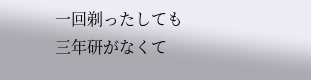一回剃ったしても三年研がなくて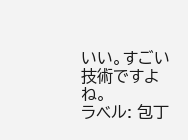いい。すごい技術ですよね。
ラベル: 包丁